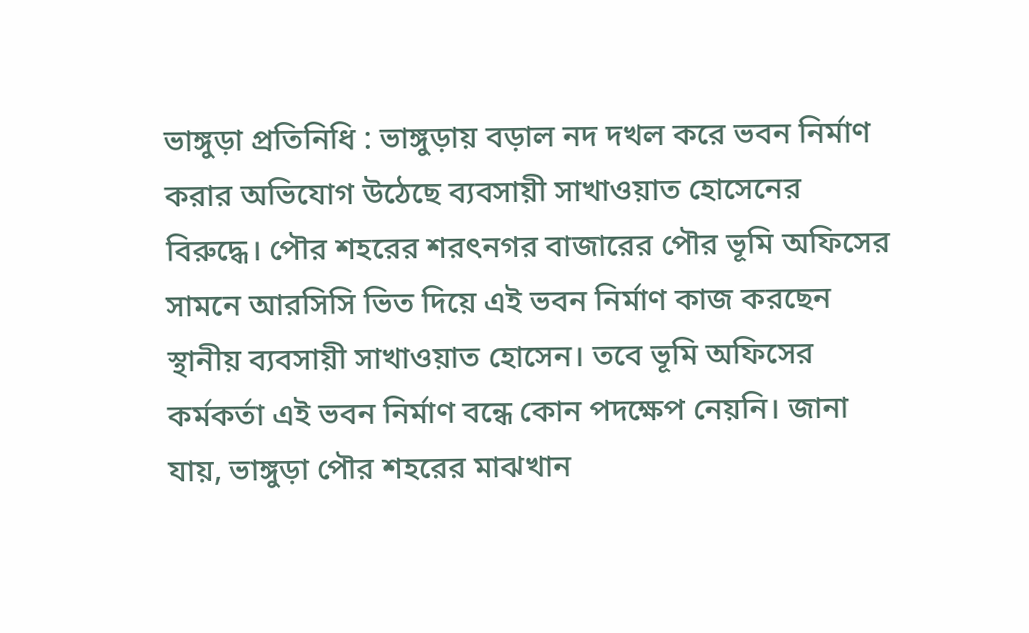ভাঙ্গুড়া প্রতিনিধি : ভাঙ্গুড়ায় বড়াল নদ দখল করে ভবন নির্মাণ করার অভিযোগ উঠেছে ব্যবসায়ী সাখাওয়াত হোসেনের বিরুদ্ধে। পৌর শহরের শরৎনগর বাজারের পৌর ভূমি অফিসের সামনে আরসিসি ভিত দিয়ে এই ভবন নির্মাণ কাজ করছেন স্থানীয় ব্যবসায়ী সাখাওয়াত হোসেন। তবে ভূমি অফিসের কর্মকর্তা এই ভবন নির্মাণ বন্ধে কোন পদক্ষেপ নেয়নি। জানা যায়, ভাঙ্গুড়া পৌর শহরের মাঝখান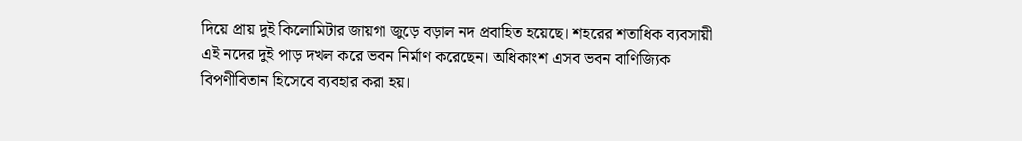দিয়ে প্রায় দুই কিলোমিটার জায়গা জুড়ে বড়াল নদ প্রবাহিত হয়েছে। শহরের শতাধিক ব্যবসায়ী এই নদের দুই পাড় দখল করে ভবন নির্মাণ করেছেন। অধিকাংশ এসব ভবন বাণিজ্যিক বিপণীবিতান হিসেবে ব্যবহার করা হয়।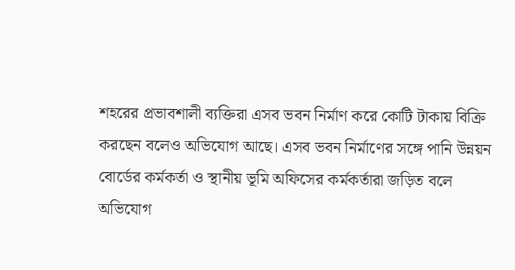শহরের প্রভাবশালী ব্যক্তিরা এসব ভবন নির্মাণ করে কোটি টাকায় বিক্রি করছেন বলেও অভিযোগ আছে। এসব ভবন নির্মাণের সঙ্গে পানি উন্নয়ন বোর্ডের কর্মকর্তা ও স্থানীয় ভূমি অফিসের কর্মকর্তারা জড়িত বলে অভিযোগ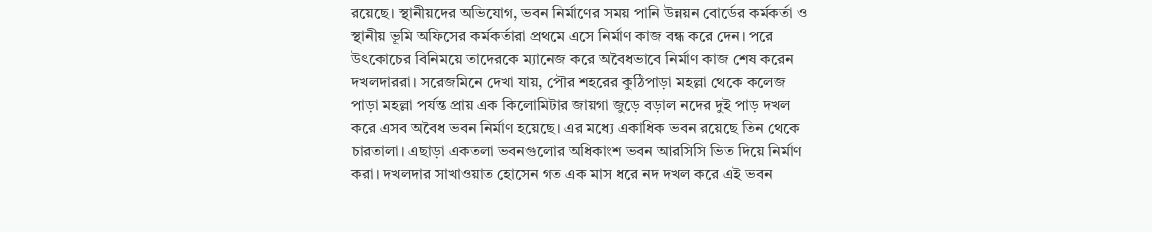রয়েছে। স্থানীয়দের অভিযোগ, ভবন নির্মাণের সময় পানি উন্নয়ন বোর্ডের কর্মকর্তা ও স্থানীয় ভূমি অফিসের কর্মকর্তারা প্রথমে এসে নির্মাণ কাজ বন্ধ করে দেন। পরে উৎকোচের বিনিময়ে তাদেরকে ম্যানেজ করে অবৈধভাবে নির্মাণ কাজ শেষ করেন দখলদাররা। সরেজমিনে দেখা যায়, পৌর শহরের কুঠিপাড়া মহল্লা থেকে কলেজ পাড়া মহল্লা পর্যন্ত প্রায় এক কিলোমিটার জায়গা জুড়ে বড়াল নদের দুই পাড় দখল করে এসব অবৈধ ভবন নির্মাণ হয়েছে। এর মধ্যে একাধিক ভবন রয়েছে তিন থেকে চারতালা। এছাড়া একতলা ভবনগুলোর অধিকাংশ ভবন আরসিসি ভিত দিয়ে নির্মাণ করা। দখলদার সাখাওয়াত হোসেন গত এক মাস ধরে নদ দখল করে এই ভবন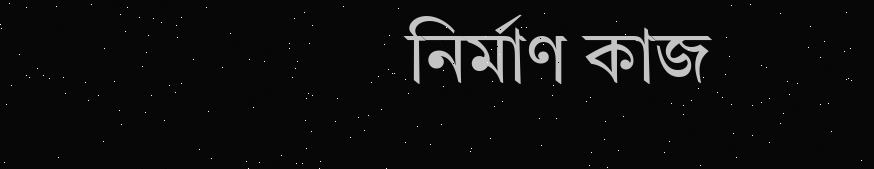নির্মাণ কাজ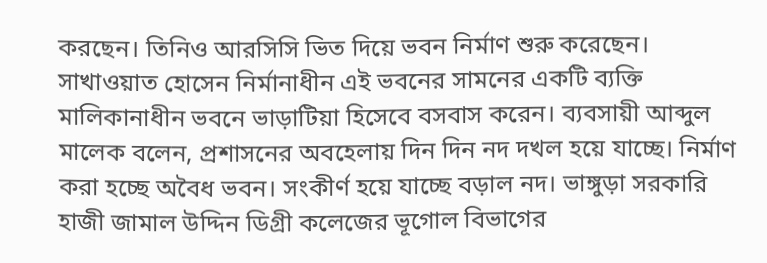করছেন। তিনিও আরসিসি ভিত দিয়ে ভবন নির্মাণ শুরু করেছেন। সাখাওয়াত হোসেন নির্মানাধীন এই ভবনের সামনের একটি ব্যক্তি মালিকানাধীন ভবনে ভাড়াটিয়া হিসেবে বসবাস করেন। ব্যবসায়ী আব্দুল মালেক বলেন, প্রশাসনের অবহেলায় দিন দিন নদ দখল হয়ে যাচ্ছে। নির্মাণ করা হচ্ছে অবৈধ ভবন। সংকীর্ণ হয়ে যাচ্ছে বড়াল নদ। ভাঙ্গুড়া সরকারি হাজী জামাল উদ্দিন ডিগ্রী কলেজের ভূগোল বিভাগের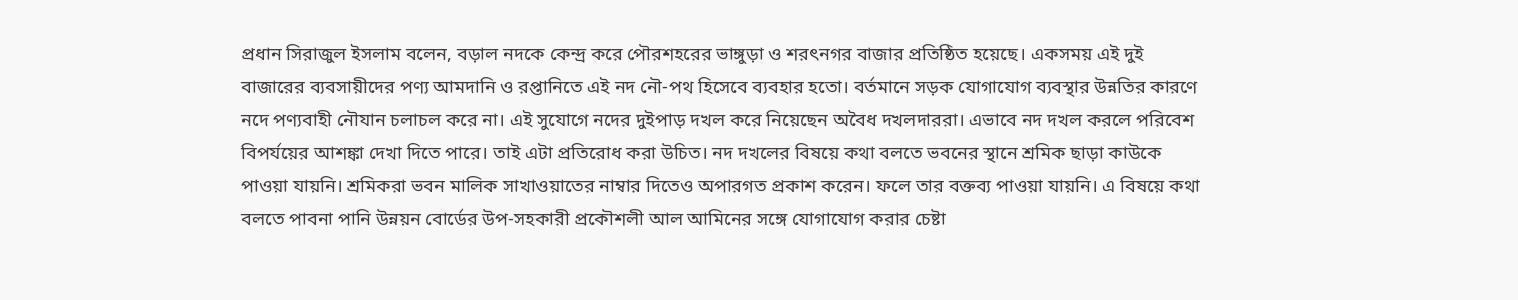প্রধান সিরাজুল ইসলাম বলেন, বড়াল নদকে কেন্দ্র করে পৌরশহরের ভাঙ্গুড়া ও শরৎনগর বাজার প্রতিষ্ঠিত হয়েছে। একসময় এই দুই বাজারের ব্যবসায়ীদের পণ্য আমদানি ও রপ্তানিতে এই নদ নৌ-পথ হিসেবে ব্যবহার হতো। বর্তমানে সড়ক যোগাযোগ ব্যবস্থার উন্নতির কারণে নদে পণ্যবাহী নৌযান চলাচল করে না। এই সুযোগে নদের দুইপাড় দখল করে নিয়েছেন অবৈধ দখলদাররা। এভাবে নদ দখল করলে পরিবেশ বিপর্যয়ের আশঙ্কা দেখা দিতে পারে। তাই এটা প্রতিরোধ করা উচিত। নদ দখলের বিষয়ে কথা বলতে ভবনের স্থানে শ্রমিক ছাড়া কাউকে পাওয়া যায়নি। শ্রমিকরা ভবন মালিক সাখাওয়াতের নাম্বার দিতেও অপারগত প্রকাশ করেন। ফলে তার বক্তব্য পাওয়া যায়নি। এ বিষয়ে কথা বলতে পাবনা পানি উন্নয়ন বোর্ডের উপ-সহকারী প্রকৌশলী আল আমিনের সঙ্গে যোগাযোগ করার চেষ্টা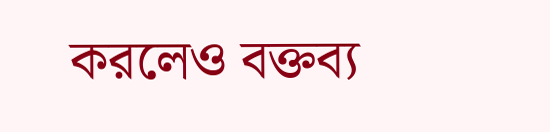করলেও বক্তব্য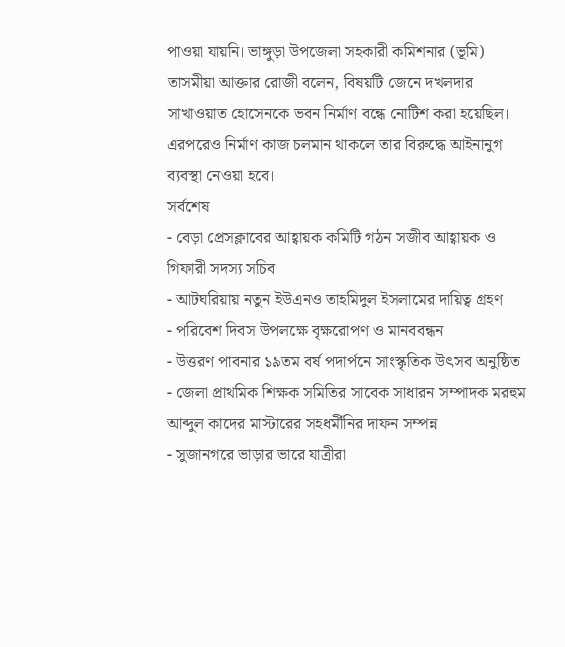পাওয়া যায়নি। ভাঙ্গুড়া উপজেলা সহকারী কমিশনার (ভূমি) তাসমীয়া আক্তার রোজী বলেন, বিষয়টি জেনে দখলদার সাখাওয়াত হোসেনকে ভবন নির্মাণ বন্ধে নোটিশ করা হয়েছিল। এরপরেও নির্মাণ কাজ চলমান থাকলে তার বিরুদ্ধে আইনানুগ ব্যবস্থা নেওয়া হবে।
সর্বশেষ
- বেড়া প্রেসক্লাবের আহ্বায়ক কমিটি গঠন সজীব আহ্বায়ক ও গিফারী সদস্য সচিব
- আটঘরিয়ায় নতুন ইউএনও তাহমিদুল ইসলামের দায়িত্ব গ্রহণ
- পরিবেশ দিবস উপলক্ষে বৃক্ষরোপণ ও মানববন্ধন
- উত্তরণ পাবনার ১৯তম বর্ষ পদার্পনে সাংস্কৃতিক উৎসব অনুষ্ঠিত
- জেলা প্রাথমিক শিক্ষক সমিতির সাবেক সাধারন সম্পাদক মরহুম আব্দুল কাদের মাস্টারের সহধর্মীনির দাফন সম্পন্ন
- সুজানগরে ভাড়ার ভারে যাত্রীরা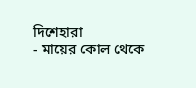দিশেহারা
- মায়ের কোল থেকে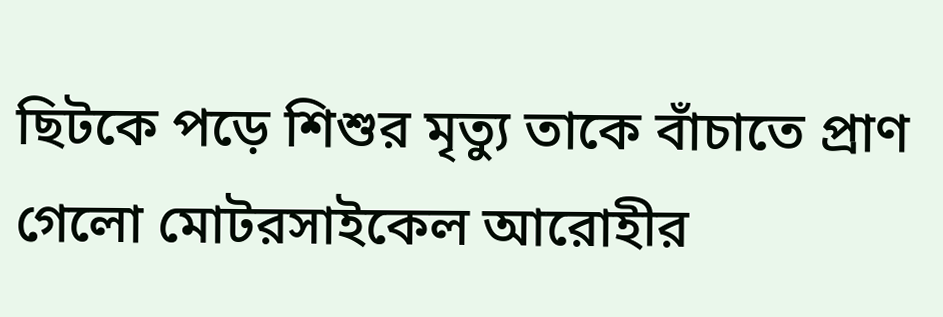ছিটকে পড়ে শিশুর মৃত্যু তাকে বাঁচাতে প্রাণ গেলো মোটরসাইকেল আরোহীর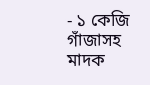- ১ কেজি গাঁজাসহ মাদক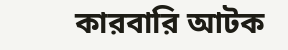কারবারি আটক